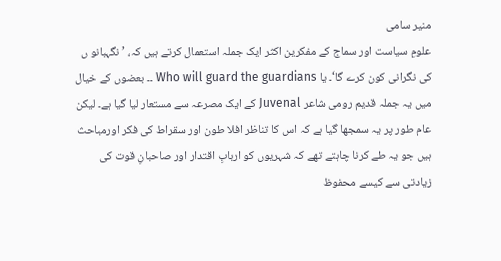منیر سامی
علومِ سیاست اور سماج کے مفکرین اکثر ایک جملہ استعمال کرتے ہیں کہ، ’ نگہبانو ں کی نگرانی کون کرے گا‘۔ یا Who will guard the guardians ۔۔ بعضوں کے خیال میں یہ جملہ قدیم رومی شاعر Juvenal کے ایک مصرعہ سے مستعار لیا گیا ہے۔ لیکن عام طور پر یہ سمجھا گیا ہے کہ اس کا تناظر افلا طون اور سقراط کی فکر اورمباحث ہیں جو یہ طے کرنا چاہتے تھے کہ شہریوں کو اربابِ اقتدار اور صاحبانِ قوت کی زیادتی سے کیسے محفوظ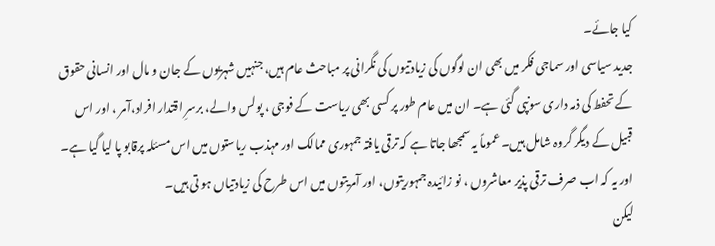کیا جائے۔
جدید سیاسی اور سماجی فکر میں بھی ان لوگوں کی زیادتیوں کی نگرانی پر مباحث عام ہیں، جنہیں شہریوں کے جان و مال اور انسانی حقوق کے تحفط کی ذمہ داری سونپی گئی ہے۔ ان میں عام طور پر کسی بھی ریاست کے فوجی ، پولس والے، برسرِ اقتدار افراد،آمر ، اور اس قبیل کے دیگر گروہ شامل ہیں۔ عموماً یہ سمجھا جاتا ہے کہ ترقی یافتہ جمہوری ممالک اور مہذب ریاستوں میں اس مسئلہ پرقابو پا لیا گیا ہے۔ اور یہ کہ اب صرف ترقی پذیر معاشروں ، نو زائیدہ جمہوریتوں، اور آمریتوں میں اس طرح کی زیادتیاں ہو تی ہیں۔
لیکن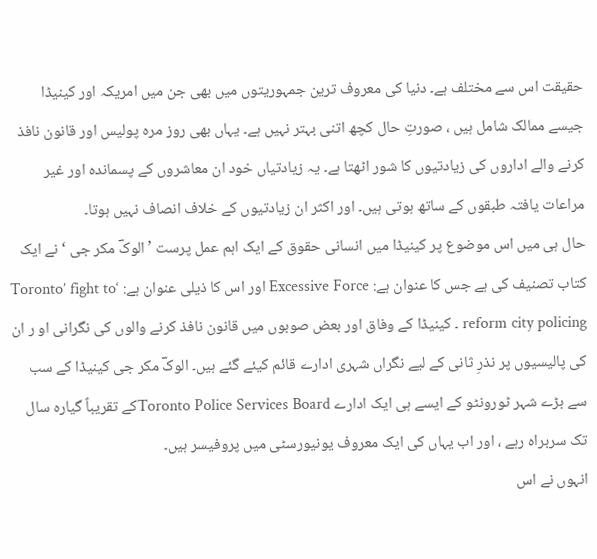حقیقت اس سے مختلف ہے۔ دنیا کی معروف ترین جمہوریتوں میں بھی جن میں امریکہ اور کینیڈا جیسے ممالک شامل ہیں ، صورتِ حال کچھ اتنی بہتر نہیں ہے۔ یہاں بھی روز مرہ پولیس اور قانون نافذ کرنے والے اداروں کی زیادتیوں کا شور اٹھتا ہے۔ یہ زیادتیاں خود ان معاشروں کے پسماندہ اور غیر مراعات یافتہ طبقوں کے ساتھ ہوتی ہیں۔ اور اکثر ان زیادتیوں کے خلاف انصاف نہیں ہوتا۔
حال ہی میں اس موضوع پر کینیڈا میں انسانی حقوق کے ایک اہم عمل پرست ’الوکؔ مکر جی ‘ نے ایک کتاب تصنیف کی ہے جس کا عنوان ہے: Excessive Force اور اس کا ذیلی عنوان ہے: ‘Toronto’ fight to reform city policing ۔ کینیڈا کے وفاق اور بعض صوبوں میں قانون نافذ کرنے والوں کی نگرانی او ر ان کی پالیسیوں پر نذرِ ثانی کے لیے نگراں شہری ادارے قائم کیئے گئے ہیں۔ الوکؔ مکر جی کینیڈا کے سب سے بڑے شہر ٹورونٹو کے ایسے ہی ایک ادارے Toronto Police Services Boardکے تقریباً گیارہ سال تک سربراہ رہے ، اور اب یہاں کی ایک معروف یونیورسٹی میں پروفیسر ہیں۔
انہوں نے اس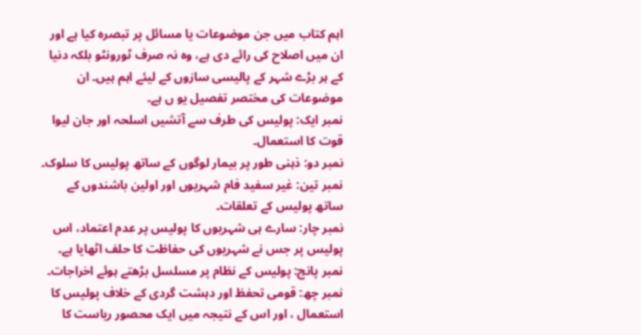اہم کتاب میں جن موضوعات یا مسائل پر تبصرہ کیا ہے اور ان میں اصلاح کی رائے دی ہے، وہ نہ صرف ٹورونٹو بلکہ دنیا کے ہر بڑے شہر کے پالیسی سازوں کے لیئے اہم ہیں۔ ان موضوعات کی مختصر تفصیل یو ں ہے۔
نمبر ایک: پولیس کی طرف سے آتشیں اسلحہ اور جان لیوا قوت کا استعمال۔
نمبر دو: ذہنی طور پر بیمار لوگوں کے ساتھ پولیس کا سلوک۔
نمبر تین: غیر سفید فام شہریوں اور اولین باشندوں کے ساتھ پولیس کے تعلقات۔
نمبر چار: سارے ہی شہریوں کا پولیس پر عدم اعتماد، اس پولیس پر جس نے شہریوں کی حفاظت کا حلف اٹھایا ہے۔
نمبر پانچ: پولیس کے نظام پر مسلسل بڑھتے ہوئے اخراجات۔
نمبر چھ: قومی تحفظ اور دہشت گردی کے خلاف پولیس کا استعمال ، اور اس کے نتیجہ میں ایک محصور ریاست کا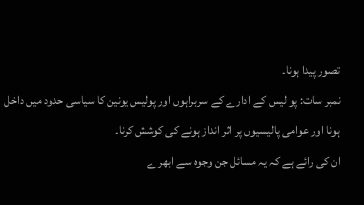تصور پیدا ہونا۔
نمبر سات: پو لیس کے ادارے کے سربراہوں اور پولیس یونین کا سیاسی حدود میں داخل ہونا اور عوامی پالیسیوں پر اثر انداز ہونے کی کوشش کرنا۔
ان کی رائے ہے کہ یہ مسائل جن وجوہ سے ابھر ے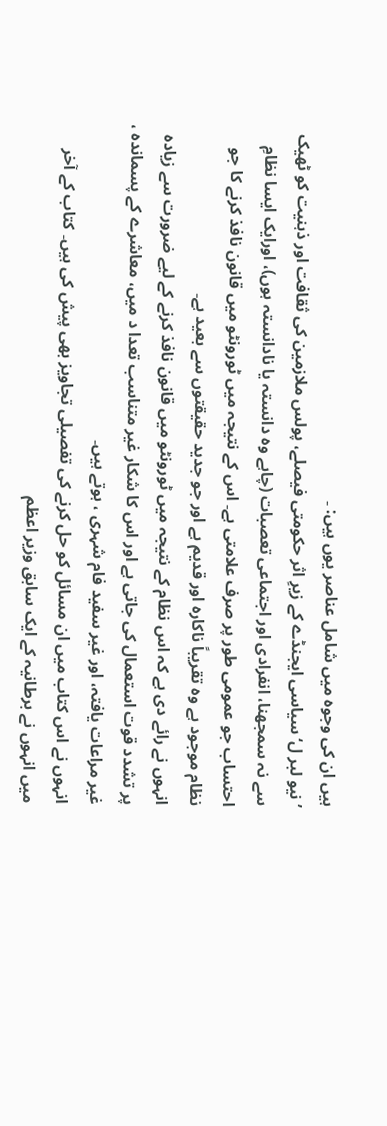ہیں ان کی وجوہ میں شامل عناصر یوں ہیں: ۔
’نیو لبر ل‘ سیاسی ایجنڈے کے زیرِ اثر حکومتی فیصلے، پولس ملازمین کی ثقافت اور ذہنیت کو ٹھیک سے نہ سمجھنا، انفرادی اور اجتماعی تعصبات (چاہے وہ دانستہ یا نادانستہ ہوں)، اورایک ایسا نظامِ احتساب جو عمومی طور پر صرف علامتی ہے۔ اس کے نتیجہ میں ٹورونٹو میں قانون نافذ کرنے کا جو نظام موجود ہے وہ تقریباً ناکارہ اور قدیم ہے اور جو جدید حقیقتوں سے بعید ہے۔
انہوں نے رائے دی ہے کہ اس نظام کے نتیجہ میں ٹورونٹو میں قانون نافذ کرنے کے لیے ضرورت سے زیادہ پر تشدد قوت استعمال کی جاتی ہے اور اس کا شکار غیر متناسب تعدا د میں، معاشرے کے پسماندہ ، غیر مراعات یافتہ، اور غیر سفید فام شہری ، ہوتے ہیں۔
انہوں نے اس کتاب میں ان مسائل کو حل کرنے کی تفصیلی تجاویز بھی پیش کی ہیں۔ کتاب کے آخر میں انہوں نے برطانیہ کے ایک سابق وزیر اعظم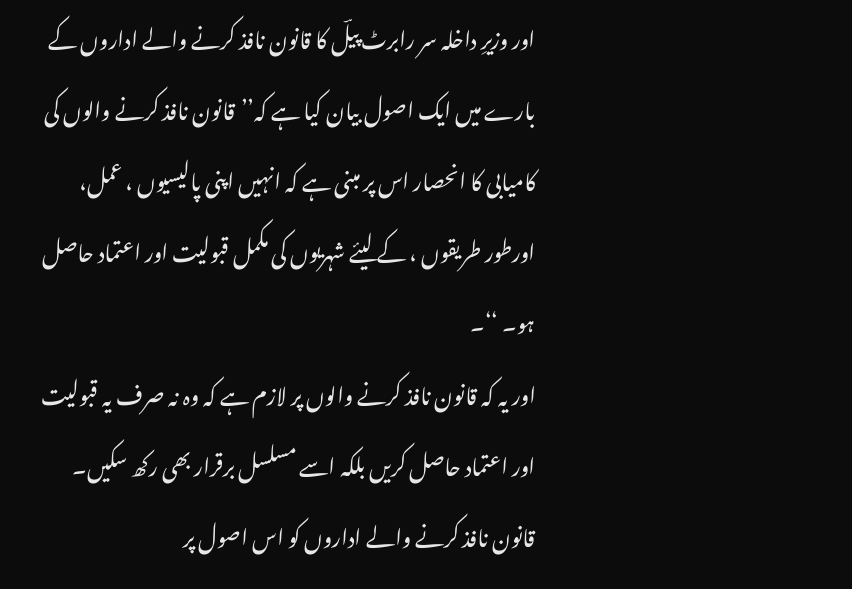اور وزیرِ داخلہ سر رابرٹ پیلؔ کا قانون نافذ کرنے والے اداروں کے بارے میں ایک اصول بیان کیا ہے کہ’’قانون نافذ کرنے والوں کی کامیابی کا انحصار اس پر مبنی ہے کہ انہیں اپنی پالیسیوں ، عمل، اورطور طریقوں ، کے لیئے شہریوں کی مکمل قبولیت اور اعتماد حاصل ہو۔ ‘‘۔
اور یہ کہ قانون نافذ کرنے والوں پر لازم ہے کہ وہ نہ صرف یہ قبولیت اور اعتماد حاصل کریں بلکہ اسے مسلسل برقرار بھی رکھ سکیں۔ قانون نافذ کرنے والے اداروں کو اس اصول پر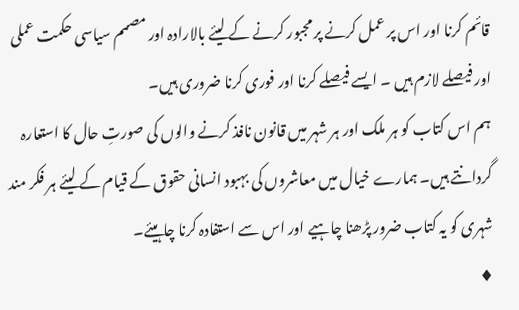قائم کرنا اور اس پر عمل کرنے پر مجبور کرنے کے لیئے بالارادہ اور مصمم سیاسی حکمت عملی اور فیصلے لازم ہیں ۔ ایسے فیصلے کرنا اور فوری کرنا ضروری ہیں۔
ہم اس کتاب کو ہر ملک اور ہر شہر میں قانون نافذ کرنے والوں کی صورتِ حال کا استعارہ گردانتے ہیں۔ ہمارے خیال میں معاشروں کی بہبود انسانی حقوق کے قیام کے لیئے ہر فکر مند شہری کو یہ کتاب ضرور پڑھنا چاہیے اور اس سے استفادہ کرنا چاہیئے۔
♦